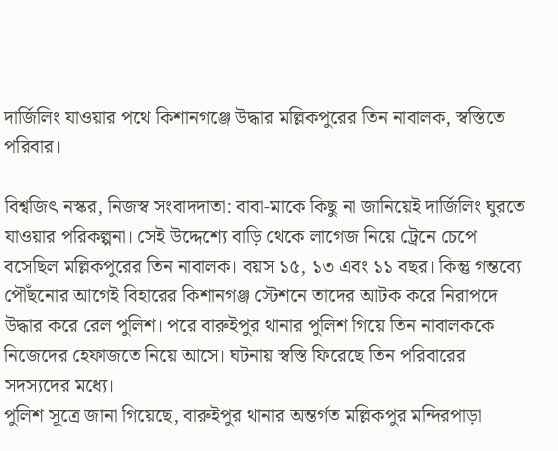দার্জিলিং যাওয়ার পথে কিশানগঞ্জে উদ্ধার মল্লিকপুরের তিন নাবালক, স্বস্তিতে পরিবার।

বিশ্বজিৎ নস্কর, নিজস্ব সংবাদদাতা: বাবা-মাকে কিছু না জানিয়েই দার্জিলিং ঘুরতে যাওয়ার পরিকল্পনা। সেই উদ্দেশ্যে বাড়ি থেকে লাগেজ নিয়ে ট্রেনে চেপে বসেছিল মল্লিকপুরের তিন নাবালক। বয়স ১৫, ১৩ এবং ১১ বছর। কিন্তু গন্তব্যে পৌঁছনোর আগেই বিহারের কিশানগঞ্জ স্টেশনে তাদের আটক করে নিরাপদে উদ্ধার করে রেল পুলিশ। পরে বারুইপুর থানার পুলিশ গিয়ে তিন নাবালককে নিজেদের হেফাজতে নিয়ে আসে। ঘটনায় স্বস্তি ফিরেছে তিন পরিবারের সদস্যদের মধ্যে।
পুলিশ সূত্রে জানা গিয়েছে, বারুইপুর থানার অন্তর্গত মল্লিকপুর মন্দিরপাড়া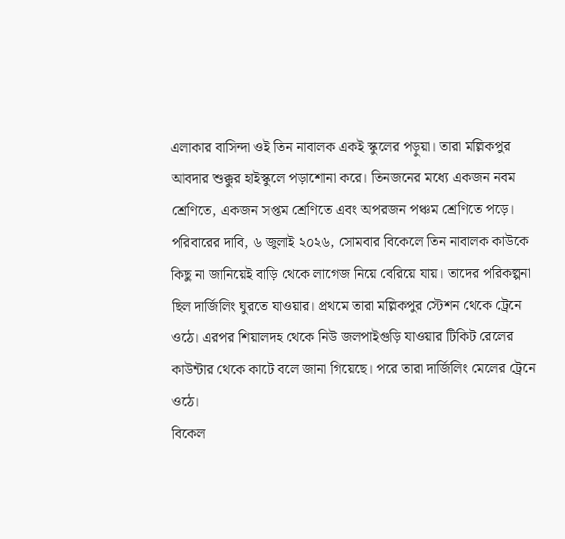এলাকার বাসিন্দা ওই তিন নাবালক একই স্কুলের পড়ুয়া। তারা মল্লিকপুর আবদার শুক্কুর হাইস্কুলে পড়াশোনা করে। তিনজনের মধ্যে একজন নবম শ্রেণিতে, একজন সপ্তম শ্রেণিতে এবং অপরজন পঞ্চম শ্রেণিতে পড়ে।
পরিবারের দাবি, ৬ জুলাই ২০২৬, সোমবার বিকেলে তিন নাবালক কাউকে কিছু না জানিয়েই বাড়ি থেকে লাগেজ নিয়ে বেরিয়ে যায়। তাদের পরিকল্পনা ছিল দার্জিলিং ঘুরতে যাওয়ার। প্রথমে তারা মল্লিকপুর স্টেশন থেকে ট্রেনে ওঠে। এরপর শিয়ালদহ থেকে নিউ জলপাইগুড়ি যাওয়ার টিকিট রেলের কাউন্টার থেকে কাটে বলে জানা গিয়েছে। পরে তারা দার্জিলিং মেলের ট্রেনে ওঠে।
বিকেল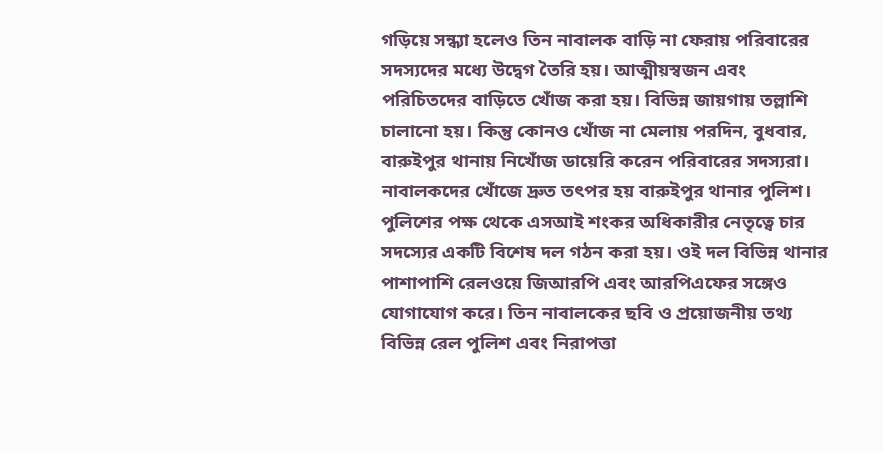গড়িয়ে সন্ধ্যা হলেও তিন নাবালক বাড়ি না ফেরায় পরিবারের সদস্যদের মধ্যে উদ্বেগ তৈরি হয়। আত্মীয়স্বজন এবং পরিচিতদের বাড়িতে খোঁজ করা হয়। বিভিন্ন জায়গায় তল্লাশি চালানো হয়। কিন্তু কোনও খোঁজ না মেলায় পরদিন, বুধবার, বারুইপুর থানায় নিখোঁজ ডায়েরি করেন পরিবারের সদস্যরা।
নাবালকদের খোঁজে দ্রুত তৎপর হয় বারুইপুর থানার পুলিশ। পুলিশের পক্ষ থেকে এসআই শংকর অধিকারীর নেতৃত্বে চার সদস্যের একটি বিশেষ দল গঠন করা হয়। ওই দল বিভিন্ন থানার পাশাপাশি রেলওয়ে জিআরপি এবং আরপিএফের সঙ্গেও যোগাযোগ করে। তিন নাবালকের ছবি ও প্রয়োজনীয় তথ্য বিভিন্ন রেল পুলিশ এবং নিরাপত্তা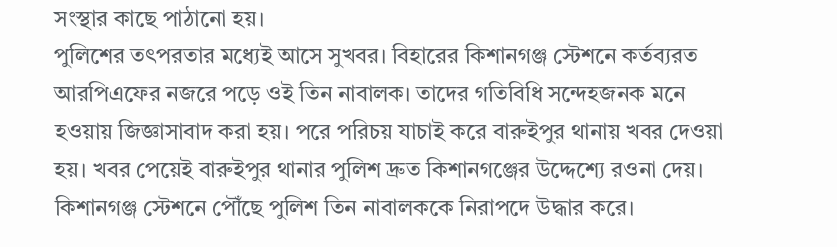সংস্থার কাছে পাঠানো হয়।
পুলিশের তৎপরতার মধ্যেই আসে সুখবর। বিহারের কিশানগঞ্জ স্টেশনে কর্তব্যরত আরপিএফের নজরে পড়ে ওই তিন নাবালক। তাদের গতিবিধি সন্দেহজনক মনে হওয়ায় জিজ্ঞাসাবাদ করা হয়। পরে পরিচয় যাচাই করে বারুইপুর থানায় খবর দেওয়া হয়। খবর পেয়েই বারুইপুর থানার পুলিশ দ্রুত কিশানগঞ্জের উদ্দেশ্যে রওনা দেয়।
কিশানগঞ্জ স্টেশনে পৌঁছে পুলিশ তিন নাবালককে নিরাপদে উদ্ধার করে।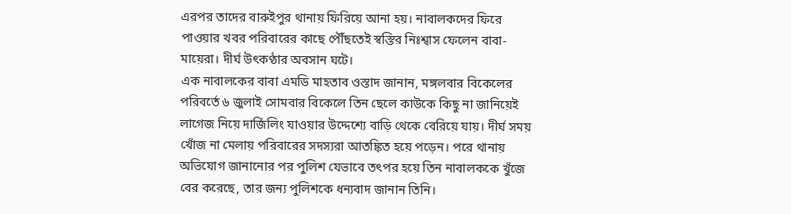এরপর তাদের বারুইপুর থানায় ফিরিয়ে আনা হয়। নাবালকদের ফিরে পাওয়ার খবর পরিবারের কাছে পৌঁছতেই স্বস্তির নিঃশ্বাস ফেলেন বাবা-মায়েরা। দীর্ঘ উৎকণ্ঠার অবসান ঘটে।
এক নাবালকের বাবা এমডি মাহতাব ওস্তাদ জানান, মঙ্গলবার বিকেলের পরিবর্তে ৬ জুলাই সোমবার বিকেলে তিন ছেলে কাউকে কিছু না জানিয়েই লাগেজ নিয়ে দার্জিলিং যাওয়ার উদ্দেশ্যে বাড়ি থেকে বেরিয়ে যায়। দীর্ঘ সময় খোঁজ না মেলায় পরিবারের সদস্যরা আতঙ্কিত হয়ে পড়েন। পরে থানায় অভিযোগ জানানোর পর পুলিশ যেভাবে তৎপর হয়ে তিন নাবালককে খুঁজে বের করেছে, তার জন্য পুলিশকে ধন্যবাদ জানান তিনি।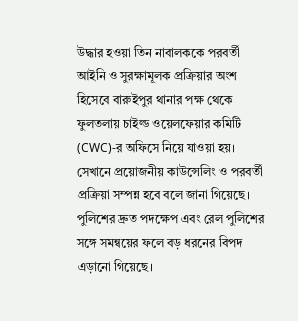উদ্ধার হওয়া তিন নাবালককে পরবর্তী আইনি ও সুরক্ষামূলক প্রক্রিয়ার অংশ হিসেবে বারুইপুর থানার পক্ষ থেকে ফুলতলায় চাইল্ড ওয়েলফেয়ার কমিটি (CWC)-র অফিসে নিয়ে যাওয়া হয়। সেখানে প্রয়োজনীয় কাউন্সেলিং ও পরবর্তী প্রক্রিয়া সম্পন্ন হবে বলে জানা গিয়েছে।
পুলিশের দ্রুত পদক্ষেপ এবং রেল পুলিশের সঙ্গে সমন্বয়ের ফলে বড় ধরনের বিপদ এড়ানো গিয়েছে।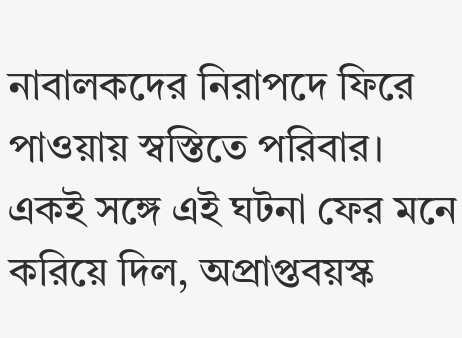নাবালকদের নিরাপদে ফিরে পাওয়ায় স্বস্তিতে পরিবার। একই সঙ্গে এই ঘটনা ফের মনে করিয়ে দিল, অপ্রাপ্তবয়স্ক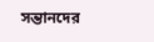সন্তানদের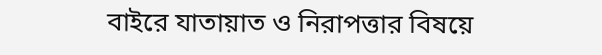বাইরে যাতায়াত ও নিরাপত্তার বিষয়ে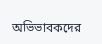অভিভাবকদের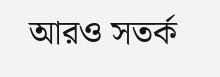আরও সতর্ক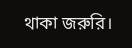থাকা জরুরি।